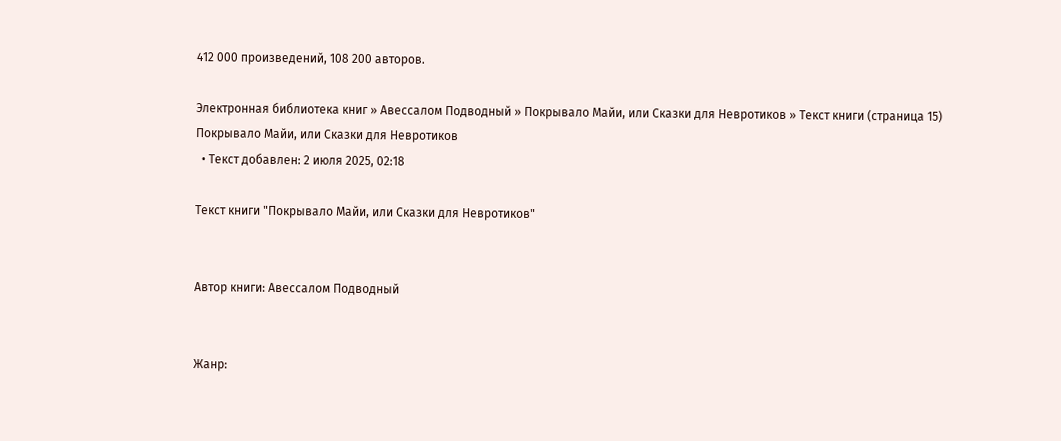412 000 произведений, 108 200 авторов.

Электронная библиотека книг » Авессалом Подводный » Покрывало Майи, или Сказки для Невротиков » Текст книги (страница 15)
Покрывало Майи, или Сказки для Невротиков
  • Текст добавлен: 2 июля 2025, 02:18

Текст книги "Покрывало Майи, или Сказки для Невротиков"


Автор книги: Авессалом Подводный


Жанр: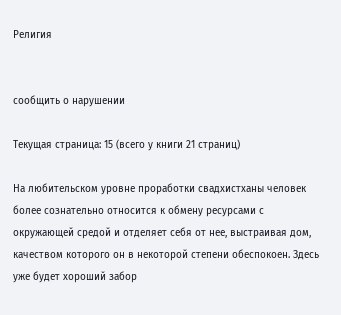Религия


сообщить о нарушении

Текущая страница: 15 (всего у книги 21 страниц)

На любительском уровне проработки свадхистханы человек более сознательно относится к обмену ресурсами с окружающей средой и отделяет себя от нее, выстраивая дом, качеством которого он в некоторой степени обеспокоен. Здесь уже будет хороший забор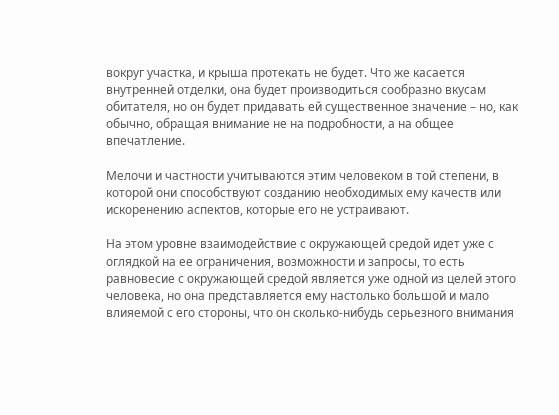вокруг участка, и крыша протекать не будет. Что же касается внутренней отделки, она будет производиться сообразно вкусам обитателя, но он будет придавать ей существенное значение – но, как обычно, обращая внимание не на подробности, а на общее впечатление.

Мелочи и частности учитываются этим человеком в той степени, в которой они способствуют созданию необходимых ему качеств или искоренению аспектов, которые его не устраивают.

На этом уровне взаимодействие с окружающей средой идет уже с оглядкой на ее ограничения, возможности и запросы, то есть равновесие с окружающей средой является уже одной из целей этого человека, но она представляется ему настолько большой и мало влияемой с его стороны, что он сколько-нибудь серьезного внимания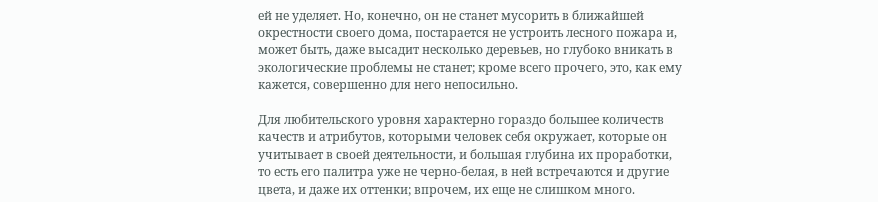ей не уделяет. Но, конечно, он не станет мусорить в ближайшей окрестности своего дома, постарается не устроить лесного пожара и, может быть, даже высадит несколько деревьев, но глубоко вникать в экологические проблемы не станет; кроме всего прочего, это, как ему кажется, совершенно для него непосильно.

Для любительского уровня характерно гораздо большее количеств качеств и атрибутов, которыми человек себя окружает, которые он учитывает в своей деятельности, и большая глубина их проработки, то есть его палитра уже не черно-белая, в ней встречаются и другие цвета, и даже их оттенки; впрочем, их еще не слишком много.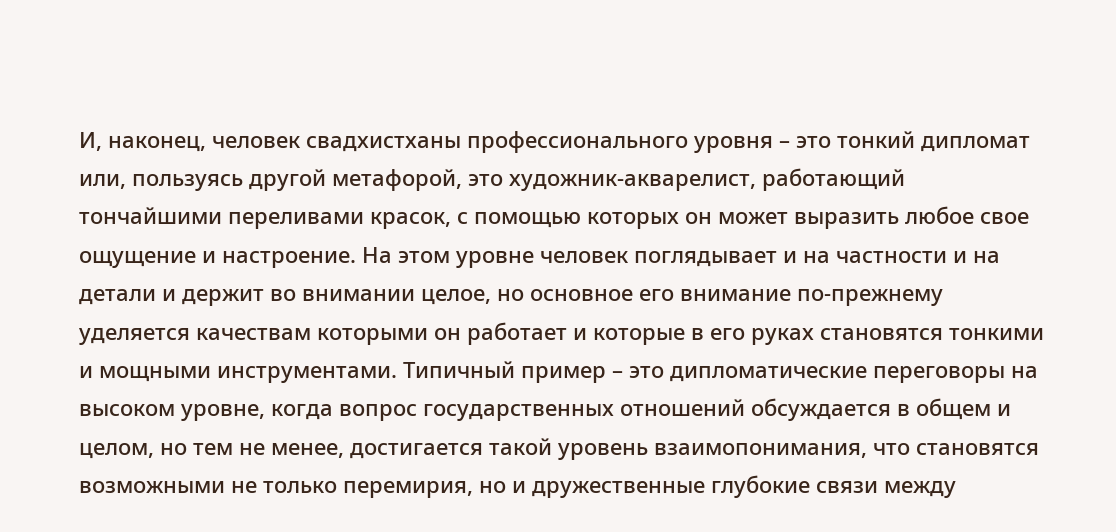И, наконец, человек свадхистханы профессионального уровня – это тонкий дипломат или, пользуясь другой метафорой, это художник-акварелист, работающий тончайшими переливами красок, с помощью которых он может выразить любое свое ощущение и настроение. На этом уровне человек поглядывает и на частности и на детали и держит во внимании целое, но основное его внимание по-прежнему уделяется качествам которыми он работает и которые в его руках становятся тонкими и мощными инструментами. Типичный пример – это дипломатические переговоры на высоком уровне, когда вопрос государственных отношений обсуждается в общем и целом, но тем не менее, достигается такой уровень взаимопонимания, что становятся возможными не только перемирия, но и дружественные глубокие связи между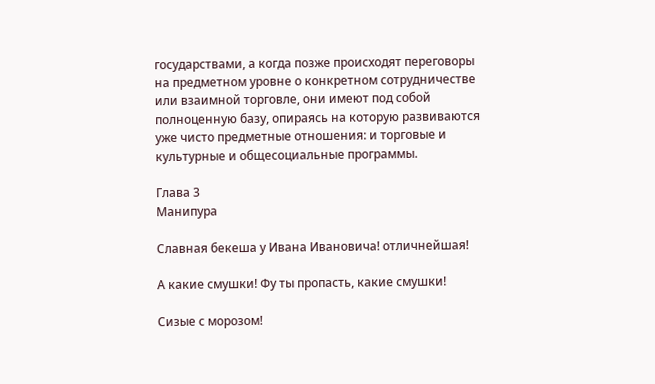государствами, а когда позже происходят переговоры на предметном уровне о конкретном сотрудничестве или взаимной торговле, они имеют под собой полноценную базу, опираясь на которую развиваются уже чисто предметные отношения: и торговые и культурные и общесоциальные программы.

Глава 3
Манипура

Славная бекеша у Ивана Ивановича! отличнейшая!

А какие смушки! Фу ты пропасть, какие смушки!

Сизые с морозом!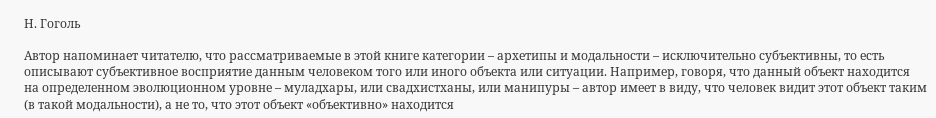Н. Гоголь

Автор напоминает читателю, что рассматриваемые в этой книге категории – архетипы и модальности – исключительно субъективны, то есть описывают субъективное восприятие данным человеком того или иного объекта или ситуации. Например, говоря, что данный объект находится на определенном эволюционном уровне – муладхары, или свадхистханы, или манипуры – автор имеет в виду, что человек видит этот объект таким (в такой модальности), а не то, что этот объект «объективно» находится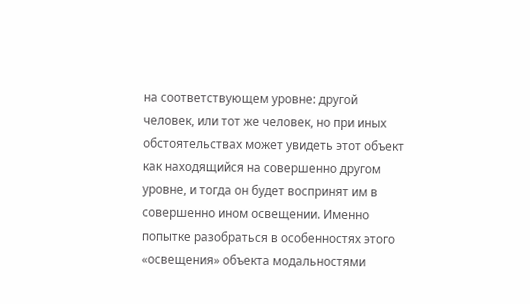на соответствующем уровне: другой человек, или тот же человек, но при иных обстоятельствах может увидеть этот объект как находящийся на совершенно другом уровне, и тогда он будет воспринят им в совершенно ином освещении. Именно попытке разобраться в особенностях этого «освещения» объекта модальностями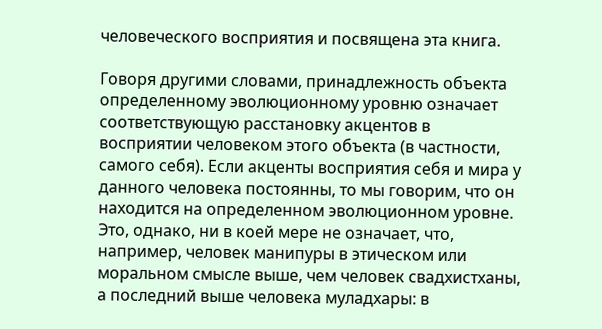человеческого восприятия и посвящена эта книга.

Говоря другими словами, принадлежность объекта определенному эволюционному уровню означает соответствующую расстановку акцентов в восприятии человеком этого объекта (в частности, самого себя). Если акценты восприятия себя и мира у данного человека постоянны, то мы говорим, что он находится на определенном эволюционном уровне. Это, однако, ни в коей мере не означает, что, например, человек манипуры в этическом или моральном смысле выше, чем человек свадхистханы, а последний выше человека муладхары: в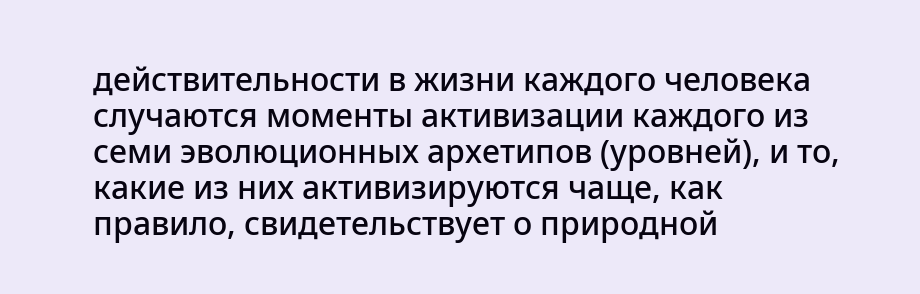действительности в жизни каждого человека случаются моменты активизации каждого из семи эволюционных архетипов (уровней), и то, какие из них активизируются чаще, как правило, свидетельствует о природной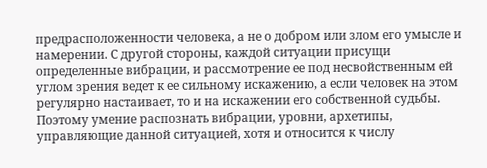предрасположенности человека, а не о добром или злом его умысле и намерении. С другой стороны, каждой ситуации присущи определенные вибрации, и рассмотрение ее под несвойственным ей углом зрения ведет к ее сильному искажению, а если человек на этом регулярно настаивает, то и на искажении его собственной судьбы. Поэтому умение распознать вибрации, уровни, архетипы, управляющие данной ситуацией, хотя и относится к числу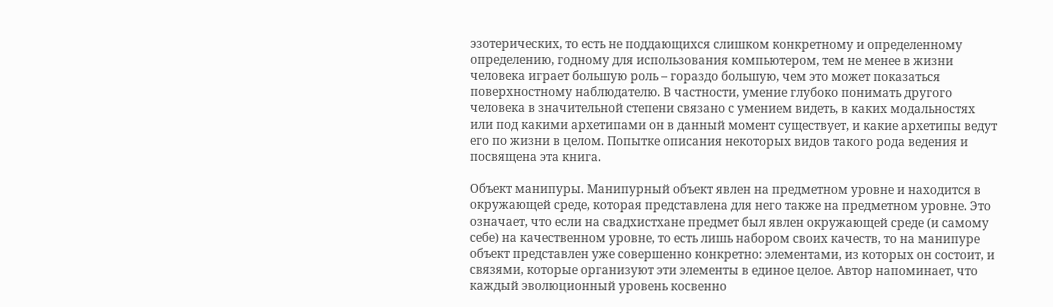эзотерических, то есть не поддающихся слишком конкретному и определенному определению, годному для использования компьютером, тем не менее в жизни человека играет большую роль – гораздо большую, чем это может показаться поверхностному наблюдателю. В частности, умение глубоко понимать другого человека в значительной степени связано с умением видеть, в каких модальностях или под какими архетипами он в данный момент существует, и какие архетипы ведут его по жизни в целом. Попытке описания некоторых видов такого рода ведения и посвящена эта книга.

Объект манипуры. Манипурный объект явлен на предметном уровне и находится в окружающей среде, которая представлена для него также на предметном уровне. Это означает, что если на свадхистхане предмет был явлен окружающей среде (и самому себе) на качественном уровне, то есть лишь набором своих качеств, то на манипуре объект представлен уже совершенно конкретно: элементами, из которых он состоит, и связями, которые организуют эти элементы в единое целое. Автор напоминает, что каждый эволюционный уровень косвенно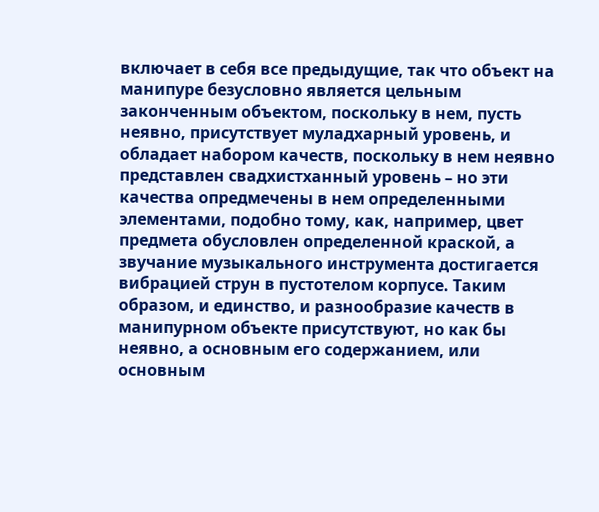включает в себя все предыдущие, так что объект на манипуре безусловно является цельным законченным объектом, поскольку в нем, пусть неявно, присутствует муладхарный уровень, и обладает набором качеств, поскольку в нем неявно представлен свадхистханный уровень – но эти качества опредмечены в нем определенными элементами, подобно тому, как, например, цвет предмета обусловлен определенной краской, а звучание музыкального инструмента достигается вибрацией струн в пустотелом корпусе. Таким образом, и единство, и разнообразие качеств в манипурном объекте присутствуют, но как бы неявно, а основным его содержанием, или основным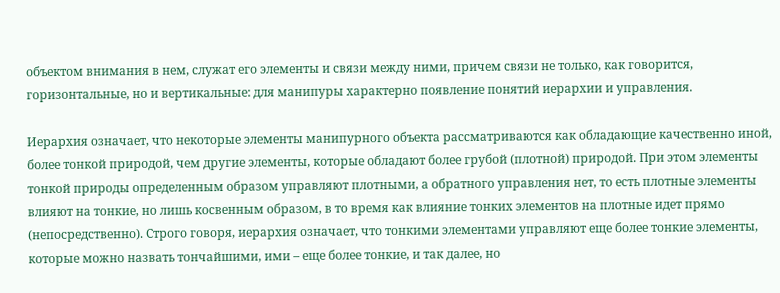объектом внимания в нем, служат его элементы и связи между ними, причем связи не только, как говорится, горизонтальные, но и вертикальные: для манипуры характерно появление понятий иерархии и управления.

Иерархия означает, что некоторые элементы манипурного объекта рассматриваются как обладающие качественно иной, более тонкой природой, чем другие элементы, которые обладают более грубой (плотной) природой. При этом элементы тонкой природы определенным образом управляют плотными, а обратного управления нет, то есть плотные элементы влияют на тонкие, но лишь косвенным образом, в то время как влияние тонких элементов на плотные идет прямо (непосредственно). Строго говоря, иерархия означает, что тонкими элементами управляют еще более тонкие элементы, которые можно назвать тончайшими, ими – еще более тонкие, и так далее, но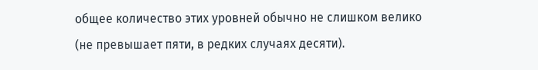общее количество этих уровней обычно не слишком велико (не превышает пяти, в редких случаях десяти).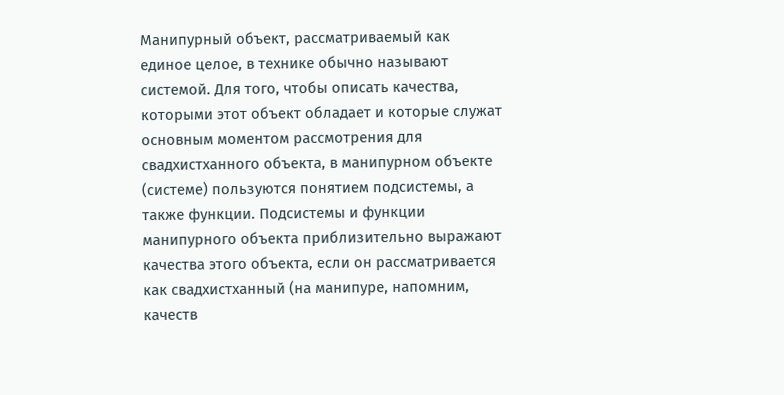Манипурный объект, рассматриваемый как единое целое, в технике обычно называют системой. Для того, чтобы описать качества, которыми этот объект обладает и которые служат основным моментом рассмотрения для свадхистханного объекта, в манипурном объекте (системе) пользуются понятием подсистемы, а также функции. Подсистемы и функции манипурного объекта приблизительно выражают качества этого объекта, если он рассматривается как свадхистханный (на манипуре, напомним, качеств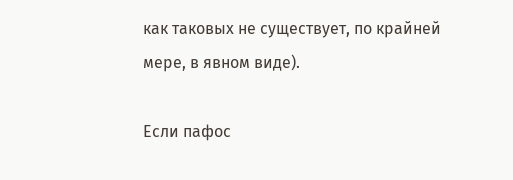как таковых не существует, по крайней мере, в явном виде).

Если пафос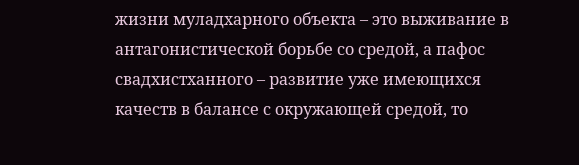жизни муладхарного объекта – это выживание в антагонистической борьбе со средой, а пафос свадхистханного – развитие уже имеющихся качеств в балансе с окружающей средой, то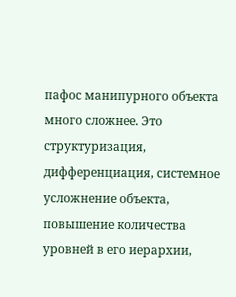пафос манипурного объекта много сложнее. Это структуризация, дифференциация, системное усложнение объекта, повышение количества уровней в его иерархии,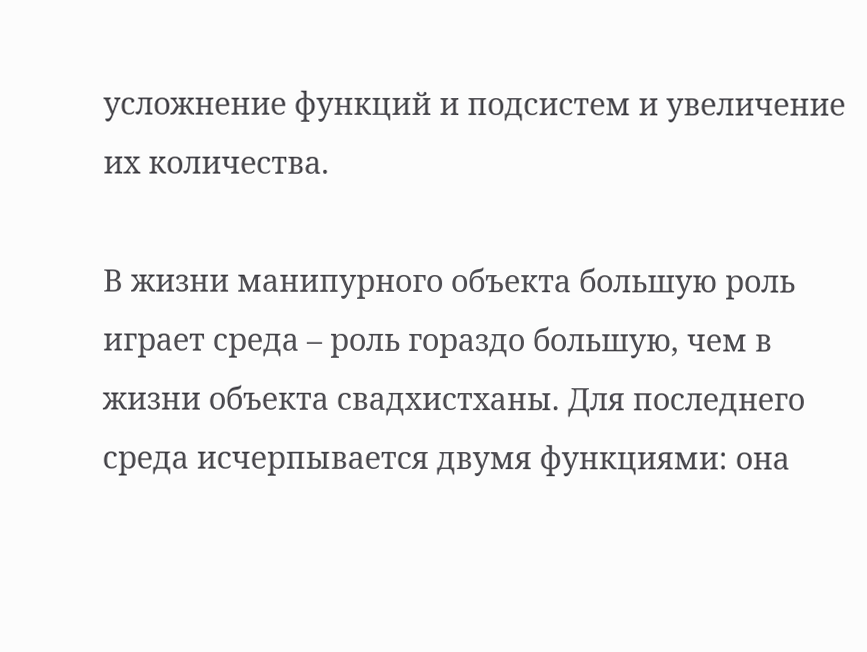усложнение функций и подсистем и увеличение их количества.

В жизни манипурного объекта большую роль играет среда – роль гораздо большую, чем в жизни объекта свадхистханы. Для последнего среда исчерпывается двумя функциями: она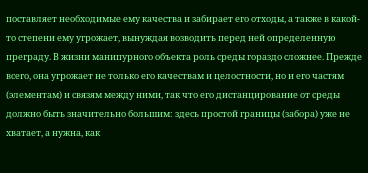поставляет необходимые ему качества и забирает его отходы, а также в какой-то степени ему угрожает, вынуждая возводить перед ней определенную преграду. В жизни манипурного объекта роль среды гораздо сложнее. Прежде всего, она угрожает не только его качествам и целостности, но и его частям (элементам) и связям между ними, так что его дистанцирование от среды должно быть значительно большим: здесь простой границы (забора) уже не хватает, а нужна, как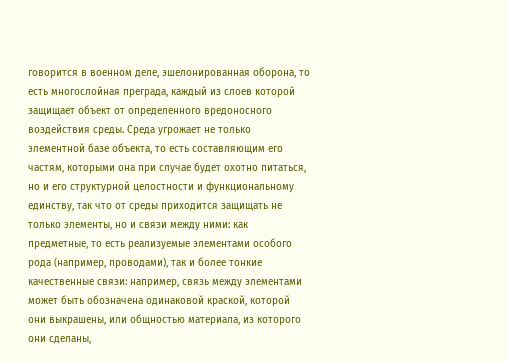говорится в военном деле, эшелонированная оборона, то есть многослойная преграда, каждый из слоев которой защищает объект от определенного вредоносного воздействия среды. Среда угрожает не только элементной базе объекта, то есть составляющим его частям, которыми она при случае будет охотно питаться, но и его структурной целостности и функциональному единству, так что от среды приходится защищать не только элементы, но и связи между ними: как предметные, то есть реализуемые элементами особого рода (например, проводами), так и более тонкие качественные связи: например, связь между элементами может быть обозначена одинаковой краской, которой они выкрашены, или общностью материала, из которого они сделаны,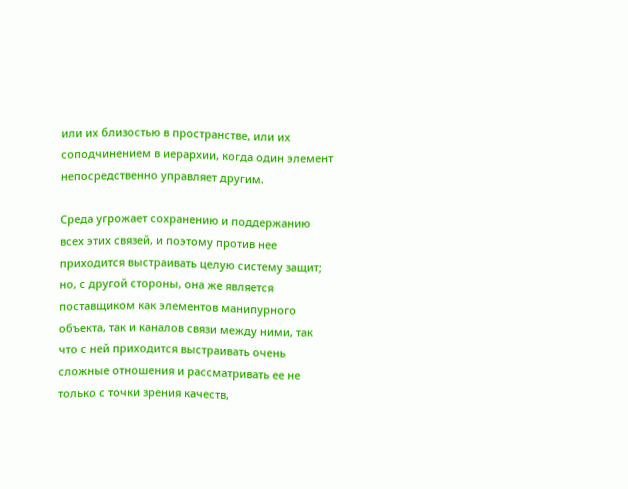или их близостью в пространстве, или их соподчинением в иерархии, когда один элемент непосредственно управляет другим.

Среда угрожает сохранению и поддержанию всех этих связей, и поэтому против нее приходится выстраивать целую систему защит; но, с другой стороны, она же является поставщиком как элементов манипурного объекта, так и каналов связи между ними, так что с ней приходится выстраивать очень сложные отношения и рассматривать ее не только с точки зрения качеств,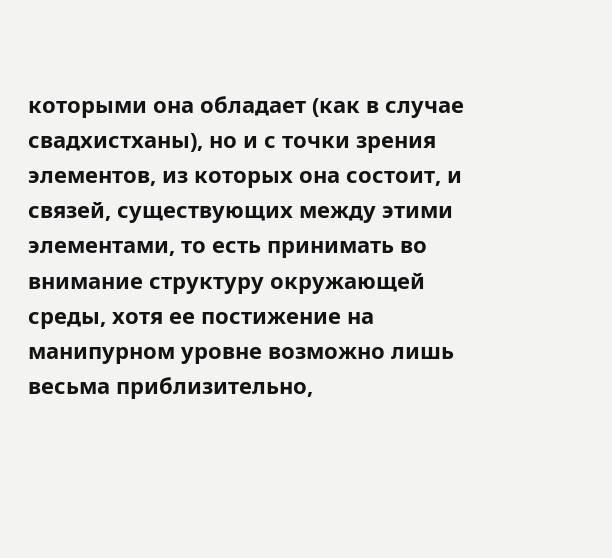которыми она обладает (как в случае свадхистханы), но и с точки зрения элементов, из которых она состоит, и связей, существующих между этими элементами, то есть принимать во внимание структуру окружающей среды, хотя ее постижение на манипурном уровне возможно лишь весьма приблизительно,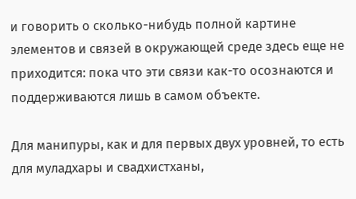и говорить о сколько-нибудь полной картине элементов и связей в окружающей среде здесь еще не приходится: пока что эти связи как-то осознаются и поддерживаются лишь в самом объекте.

Для манипуры, как и для первых двух уровней, то есть для муладхары и свадхистханы,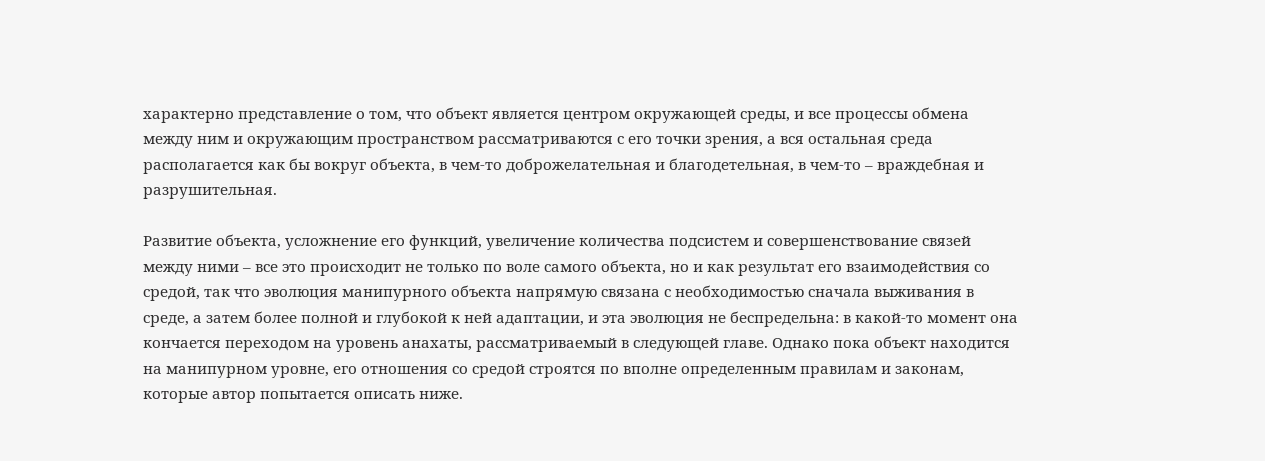характерно представление о том, что объект является центром окружающей среды, и все процессы обмена между ним и окружающим пространством рассматриваются с его точки зрения, а вся остальная среда располагается как бы вокруг объекта, в чем-то доброжелательная и благодетельная, в чем-то – враждебная и разрушительная.

Развитие объекта, усложнение его функций, увеличение количества подсистем и совершенствование связей между ними – все это происходит не только по воле самого объекта, но и как результат его взаимодействия со средой, так что эволюция манипурного объекта напрямую связана с необходимостью сначала выживания в среде, а затем более полной и глубокой к ней адаптации, и эта эволюция не беспредельна: в какой-то момент она кончается переходом на уровень анахаты, рассматриваемый в следующей главе. Однако пока объект находится на манипурном уровне, его отношения со средой строятся по вполне определенным правилам и законам, которые автор попытается описать ниже.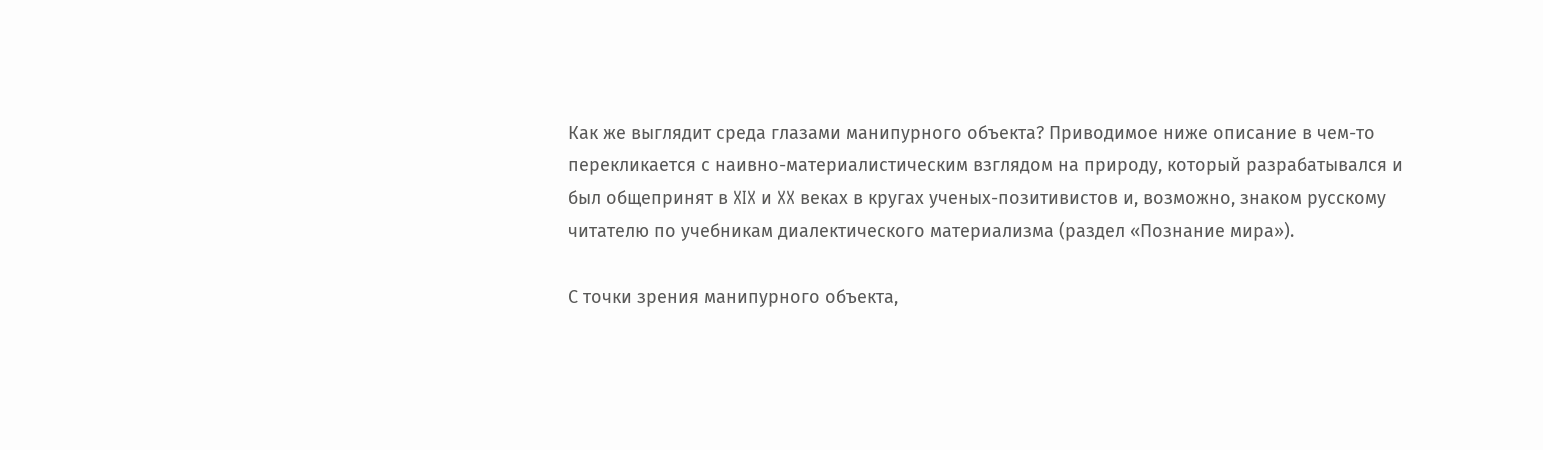Как же выглядит среда глазами манипурного объекта? Приводимое ниже описание в чем-то перекликается с наивно-материалистическим взглядом на природу, который разрабатывался и был общепринят в XIX и XX веках в кругах ученых-позитивистов и, возможно, знаком русскому читателю по учебникам диалектического материализма (раздел «Познание мира»).

С точки зрения манипурного объекта,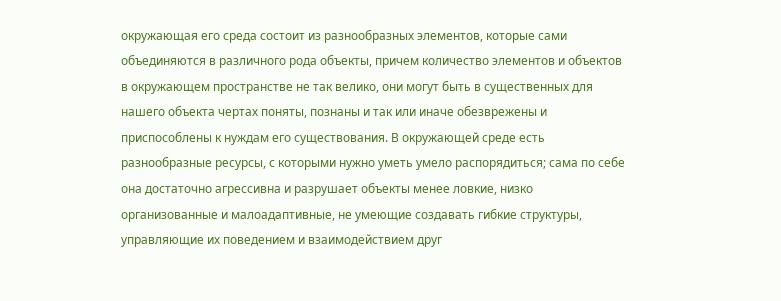окружающая его среда состоит из разнообразных элементов, которые сами объединяются в различного рода объекты, причем количество элементов и объектов в окружающем пространстве не так велико, они могут быть в существенных для нашего объекта чертах поняты, познаны и так или иначе обезврежены и приспособлены к нуждам его существования. В окружающей среде есть разнообразные ресурсы, с которыми нужно уметь умело распорядиться; сама по себе она достаточно агрессивна и разрушает объекты менее ловкие, низко организованные и малоадаптивные, не умеющие создавать гибкие структуры, управляющие их поведением и взаимодействием друг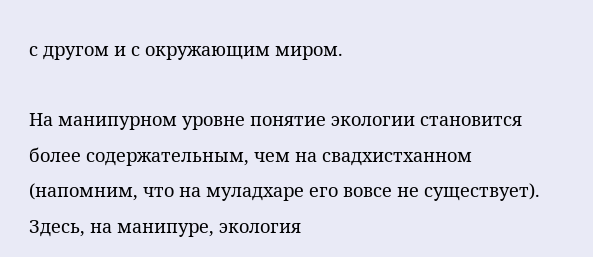с другом и с окружающим миром.

На манипурном уровне понятие экологии становится более содержательным, чем на свадхистханном (напомним, что на муладхаре его вовсе не существует). Здесь, на манипуре, экология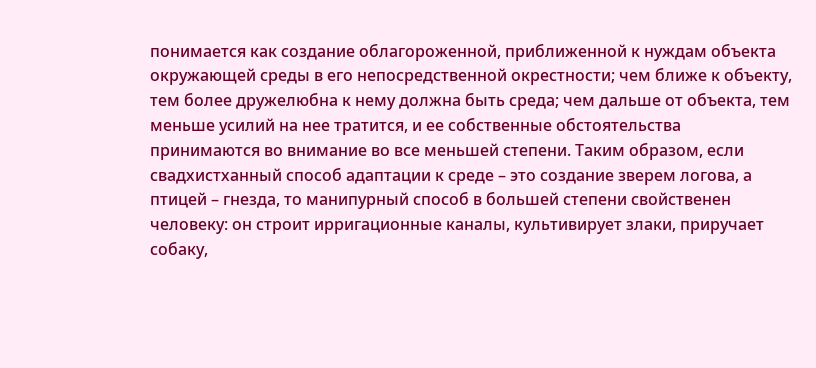понимается как создание облагороженной, приближенной к нуждам объекта окружающей среды в его непосредственной окрестности; чем ближе к объекту, тем более дружелюбна к нему должна быть среда; чем дальше от объекта, тем меньше усилий на нее тратится, и ее собственные обстоятельства принимаются во внимание во все меньшей степени. Таким образом, если свадхистханный способ адаптации к среде – это создание зверем логова, а птицей – гнезда, то манипурный способ в большей степени свойственен человеку: он строит ирригационные каналы, культивирует злаки, приручает собаку,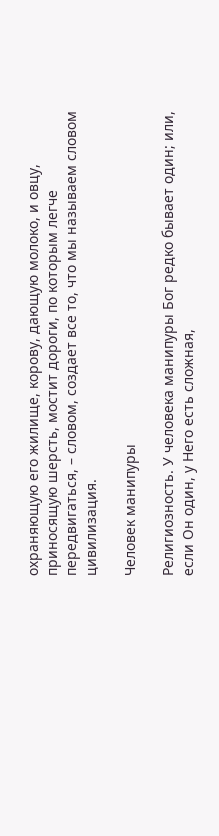охраняющую его жилище, корову, дающую молоко, и овцу, приносящую шерсть, мостит дороги, по которым легче передвигаться, – словом, создает все то, что мы называем словом цивилизация.

Человек манипуры

Религиозность. У человека манипуры Бог редко бывает один; или, если Он один, у Него есть сложная,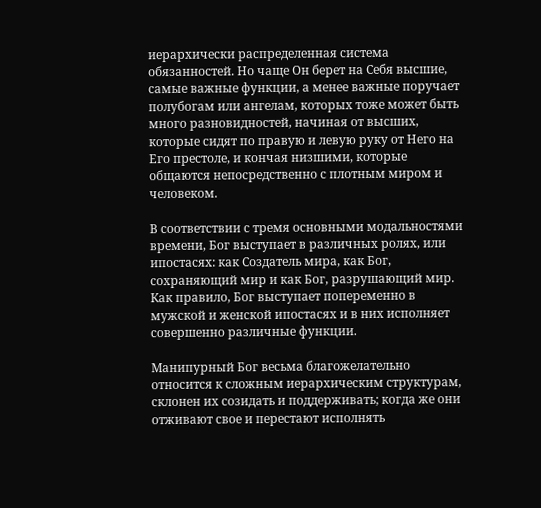иерархически распределенная система обязанностей. Но чаще Он берет на Себя высшие, самые важные функции, а менее важные поручает полубогам или ангелам, которых тоже может быть много разновидностей, начиная от высших, которые сидят по правую и левую руку от Него на Его престоле, и кончая низшими, которые общаются непосредственно с плотным миром и человеком.

В соответствии с тремя основными модальностями времени, Бог выступает в различных ролях, или ипостасях: как Создатель мира, как Бог, сохраняющий мир и как Бог, разрушающий мир. Как правило, Бог выступает попеременно в мужской и женской ипостасях и в них исполняет совершенно различные функции.

Манипурный Бог весьма благожелательно относится к сложным иерархическим структурам, склонен их созидать и поддерживать; когда же они отживают свое и перестают исполнять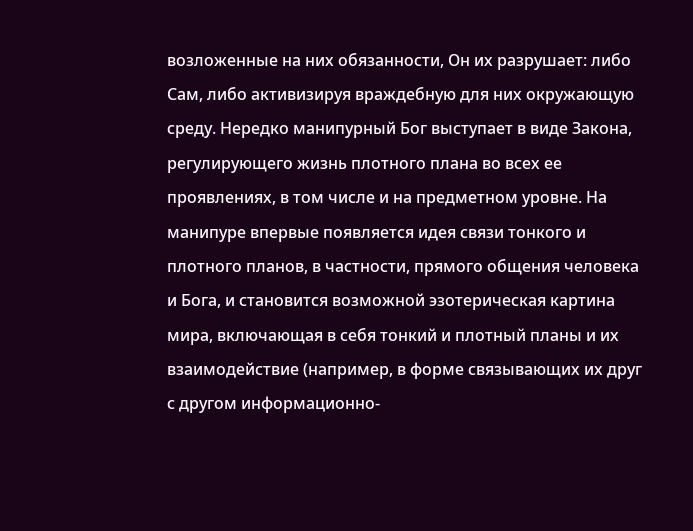возложенные на них обязанности, Он их разрушает: либо Сам, либо активизируя враждебную для них окружающую среду. Нередко манипурный Бог выступает в виде Закона, регулирующего жизнь плотного плана во всех ее проявлениях, в том числе и на предметном уровне. На манипуре впервые появляется идея связи тонкого и плотного планов, в частности, прямого общения человека и Бога, и становится возможной эзотерическая картина мира, включающая в себя тонкий и плотный планы и их взаимодействие (например, в форме связывающих их друг с другом информационно-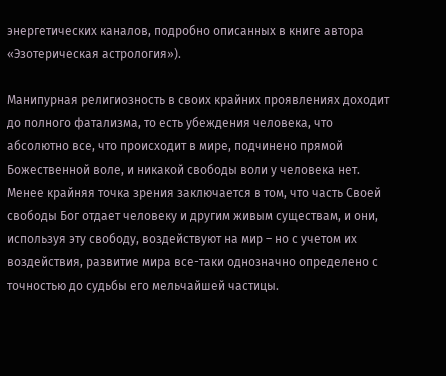энергетических каналов, подробно описанных в книге автора «Эзотерическая астрология»).

Манипурная религиозность в своих крайних проявлениях доходит до полного фатализма, то есть убеждения человека, что абсолютно все, что происходит в мире, подчинено прямой Божественной воле, и никакой свободы воли у человека нет. Менее крайняя точка зрения заключается в том, что часть Своей свободы Бог отдает человеку и другим живым существам, и они, используя эту свободу, воздействуют на мир – но с учетом их воздействия, развитие мира все-таки однозначно определено с точностью до судьбы его мельчайшей частицы.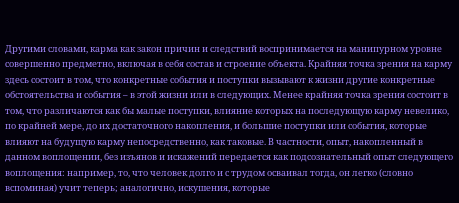Другими словами, карма как закон причин и следствий воспринимается на манипурном уровне совершенно предметно, включая в себя состав и строение объекта. Крайняя точка зрения на карму здесь состоит в том, что конкретные события и поступки вызывают к жизни другие конкретные обстоятельства и события – в этой жизни или в следующих. Менее крайняя точка зрения состоит в том, что различаются как бы малые поступки, влияние которых на последующую карму невелико, по крайней мере, до их достаточного накопления, и большие поступки или события, которые влияют на будущую карму непосредственно, как таковые. В частности, опыт, накопленный в данном воплощении, без изъянов и искажений передается как подсознательный опыт следующего воплощения: например, то, что человек долго и с трудом осваивал тогда, он легко (словно вспоминая) учит теперь; аналогично, искушения, которые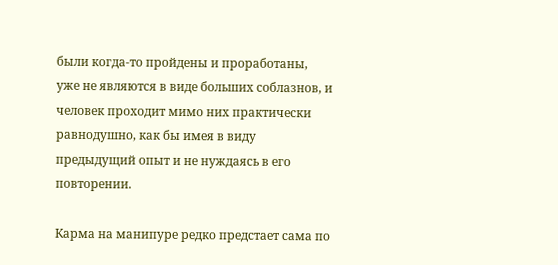были когда-то пройдены и проработаны, уже не являются в виде больших соблазнов, и человек проходит мимо них практически равнодушно, как бы имея в виду предыдущий опыт и не нуждаясь в его повторении.

Карма на манипуре редко предстает сама по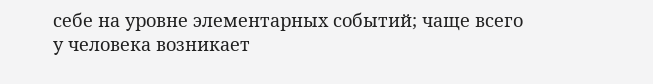себе на уровне элементарных событий; чаще всего у человека возникает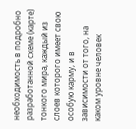необходимость в подробно разработанной схеме (карте) тонкого мира, каждый из слоев которого имеет свою особую карму, и в зависимости от того, на каком уровне человек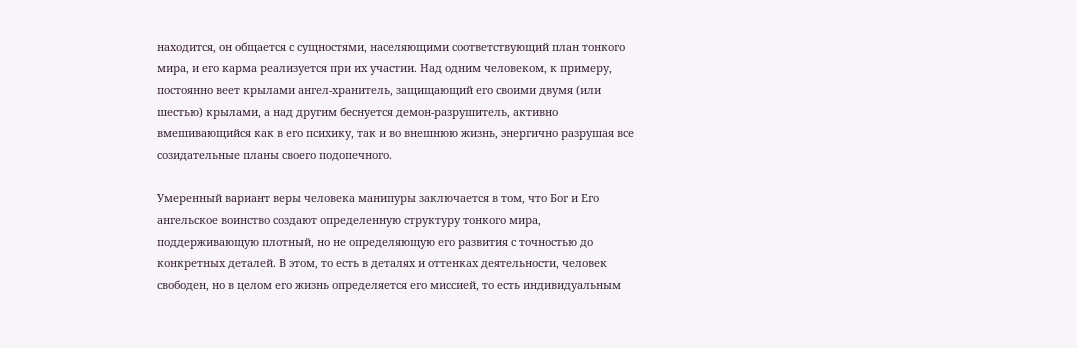находится, он общается с сущностями, населяющими соответствующий план тонкого мира, и его карма реализуется при их участии. Над одним человеком, к примеру, постоянно веет крылами ангел-хранитель, защищающий его своими двумя (или шестью) крылами, а над другим беснуется демон-разрушитель, активно вмешивающийся как в его психику, так и во внешнюю жизнь, энергично разрушая все созидательные планы своего подопечного.

Умеренный вариант веры человека манипуры заключается в том, что Бог и Его ангельское воинство создают определенную структуру тонкого мира, поддерживающую плотный, но не определяющую его развития с точностью до конкретных деталей. В этом, то есть в деталях и оттенках деятельности, человек свободен, но в целом его жизнь определяется его миссией, то есть индивидуальным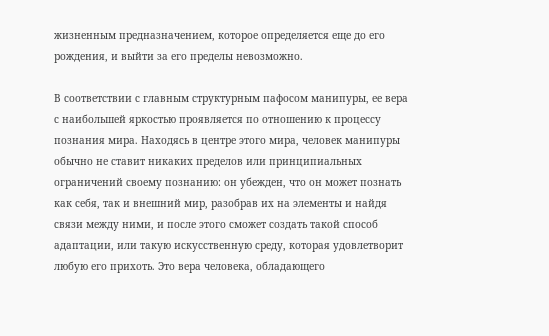жизненным предназначением, которое определяется еще до его рождения, и выйти за его пределы невозможно.

В соответствии с главным структурным пафосом манипуры, ее вера с наибольшей яркостью проявляется по отношению к процессу познания мира. Находясь в центре этого мира, человек манипуры обычно не ставит никаких пределов или принципиальных ограничений своему познанию: он убежден, что он может познать как себя, так и внешний мир, разобрав их на элементы и найдя связи между ними, и после этого сможет создать такой способ адаптации, или такую искусственную среду, которая удовлетворит любую его прихоть. Это вера человека, обладающего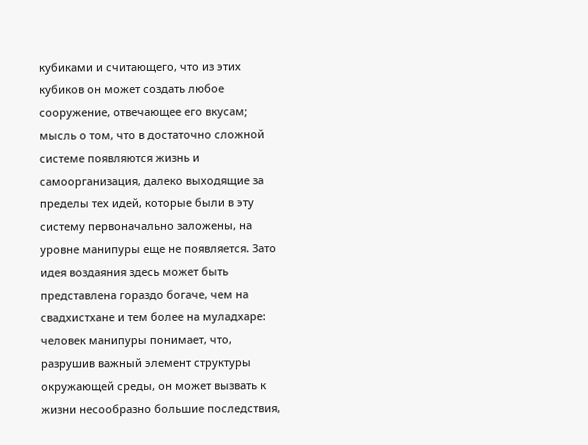кубиками и считающего, что из этих кубиков он может создать любое сооружение, отвечающее его вкусам; мысль о том, что в достаточно сложной системе появляются жизнь и самоорганизация, далеко выходящие за пределы тех идей, которые были в эту систему первоначально заложены, на уровне манипуры еще не появляется. Зато идея воздаяния здесь может быть представлена гораздо богаче, чем на свадхистхане и тем более на муладхаре: человек манипуры понимает, что, разрушив важный элемент структуры окружающей среды, он может вызвать к жизни несообразно большие последствия,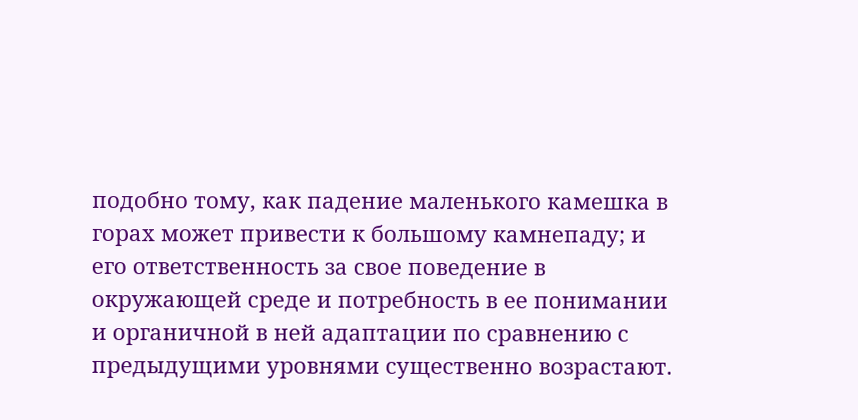подобно тому, как падение маленького камешка в горах может привести к большому камнепаду; и его ответственность за свое поведение в окружающей среде и потребность в ее понимании и органичной в ней адаптации по сравнению с предыдущими уровнями существенно возрастают.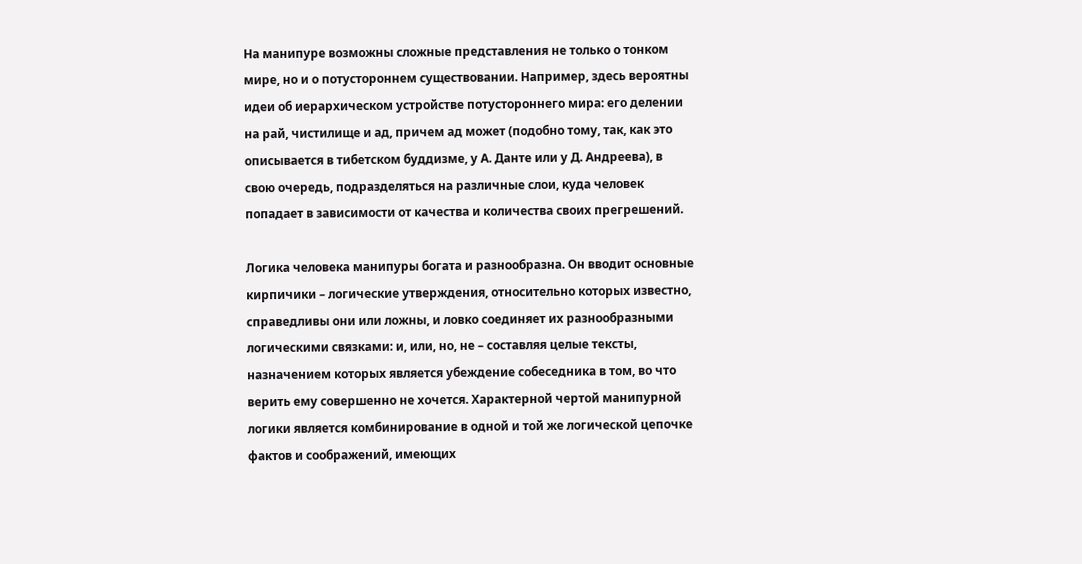На манипуре возможны сложные представления не только о тонком мире, но и о потустороннем существовании. Например, здесь вероятны идеи об иерархическом устройстве потустороннего мира: его делении на рай, чистилище и ад, причем ад может (подобно тому, так, как это описывается в тибетском буддизме, у А. Данте или у Д. Андреева), в свою очередь, подразделяться на различные слои, куда человек попадает в зависимости от качества и количества своих прегрешений.

Логика человека манипуры богата и разнообразна. Он вводит основные кирпичики – логические утверждения, относительно которых известно, справедливы они или ложны, и ловко соединяет их разнообразными логическими связками: и, или, но, не – составляя целые тексты, назначением которых является убеждение собеседника в том, во что верить ему совершенно не хочется. Характерной чертой манипурной логики является комбинирование в одной и той же логической цепочке фактов и соображений, имеющих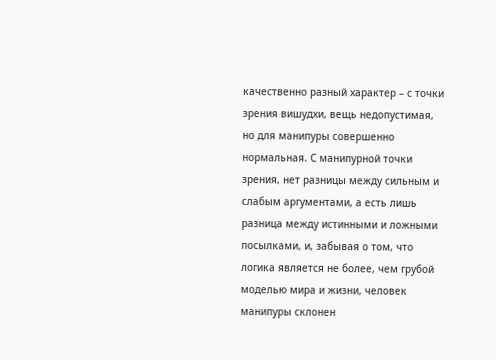качественно разный характер – с точки зрения вишудхи, вещь недопустимая, но для манипуры совершенно нормальная. С манипурной точки зрения, нет разницы между сильным и слабым аргументами, а есть лишь разница между истинными и ложными посылками, и, забывая о том, что логика является не более, чем грубой моделью мира и жизни, человек манипуры склонен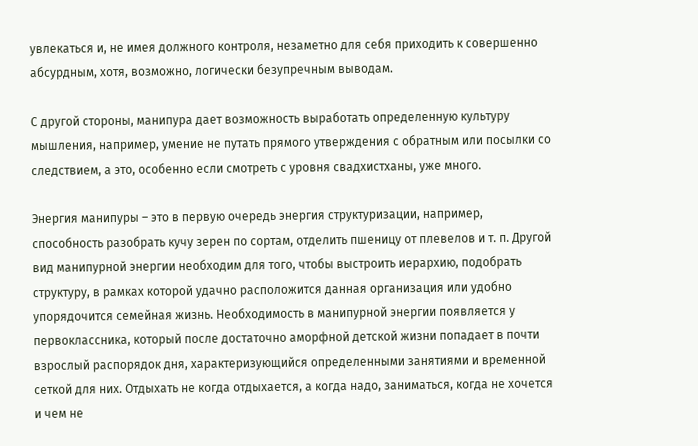увлекаться и, не имея должного контроля, незаметно для себя приходить к совершенно абсурдным, хотя, возможно, логически безупречным выводам.

С другой стороны, манипура дает возможность выработать определенную культуру мышления, например, умение не путать прямого утверждения с обратным или посылки со следствием, а это, особенно если смотреть с уровня свадхистханы, уже много.

Энергия манипуры – это в первую очередь энергия структуризации, например, способность разобрать кучу зерен по сортам, отделить пшеницу от плевелов и т. п. Другой вид манипурной энергии необходим для того, чтобы выстроить иерархию, подобрать структуру, в рамках которой удачно расположится данная организация или удобно упорядочится семейная жизнь. Необходимость в манипурной энергии появляется у первоклассника, который после достаточно аморфной детской жизни попадает в почти взрослый распорядок дня, характеризующийся определенными занятиями и временной сеткой для них. Отдыхать не когда отдыхается, а когда надо, заниматься, когда не хочется и чем не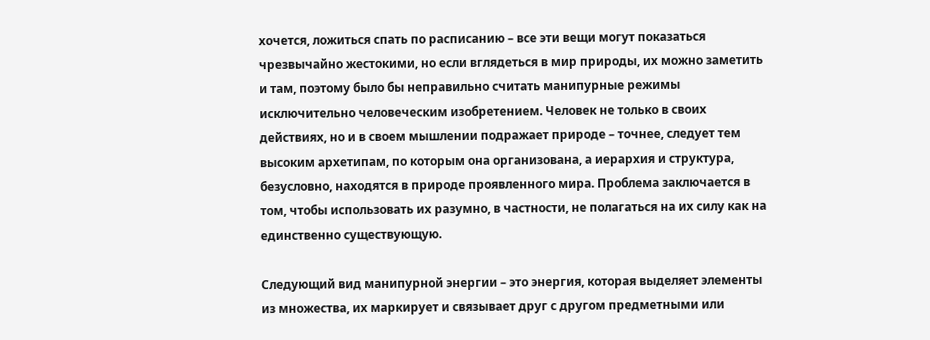хочется, ложиться спать по расписанию – все эти вещи могут показаться чрезвычайно жестокими, но если вглядеться в мир природы, их можно заметить и там, поэтому было бы неправильно считать манипурные режимы исключительно человеческим изобретением. Человек не только в своих действиях, но и в своем мышлении подражает природе – точнее, следует тем высоким архетипам, по которым она организована, а иерархия и структура, безусловно, находятся в природе проявленного мира. Проблема заключается в том, чтобы использовать их разумно, в частности, не полагаться на их силу как на единственно существующую.

Следующий вид манипурной энергии – это энергия, которая выделяет элементы из множества, их маркирует и связывает друг с другом предметными или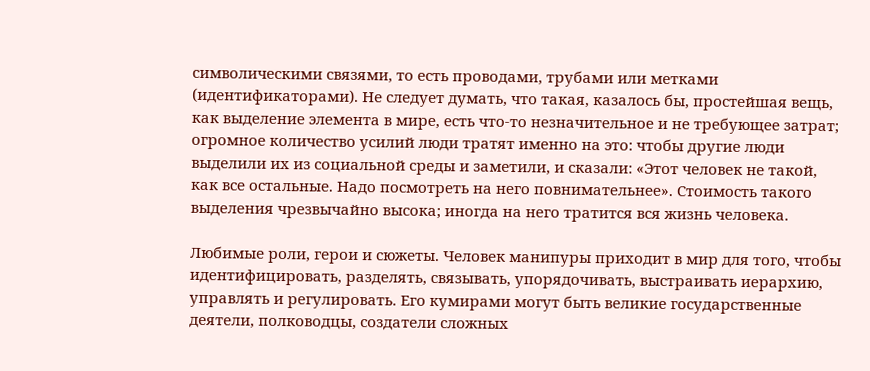символическими связями, то есть проводами, трубами или метками (идентификаторами). Не следует думать, что такая, казалось бы, простейшая вещь, как выделение элемента в мире, есть что-то незначительное и не требующее затрат; огромное количество усилий люди тратят именно на это: чтобы другие люди выделили их из социальной среды и заметили, и сказали: «Этот человек не такой, как все остальные. Надо посмотреть на него повнимательнее». Стоимость такого выделения чрезвычайно высока; иногда на него тратится вся жизнь человека.

Любимые роли, герои и сюжеты. Человек манипуры приходит в мир для того, чтобы идентифицировать, разделять, связывать, упорядочивать, выстраивать иерархию, управлять и регулировать. Его кумирами могут быть великие государственные деятели, полководцы, создатели сложных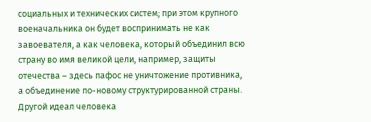социальных и технических систем; при этом крупного военачальника он будет воспринимать не как завоевателя, а как человека, который объединил всю страну во имя великой цели, например, защиты отечества – здесь пафос не уничтожение противника, а объединение по-новому структурированной страны. Другой идеал человека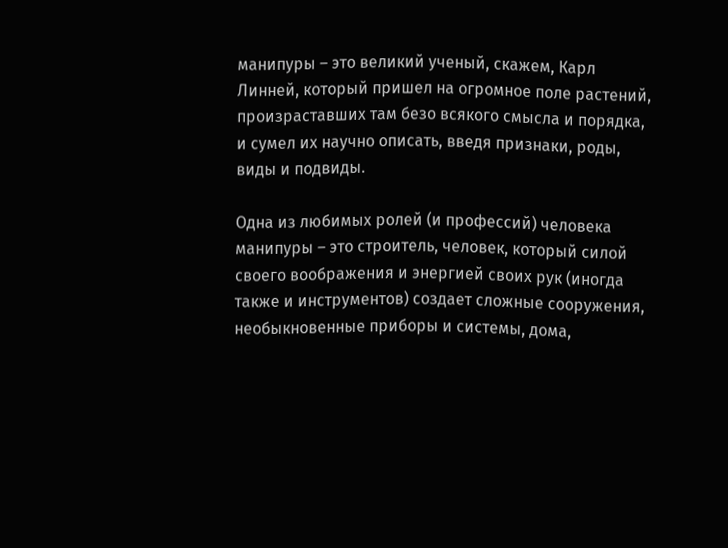манипуры – это великий ученый, скажем, Карл Линней, который пришел на огромное поле растений, произраставших там безо всякого смысла и порядка, и сумел их научно описать, введя признаки, роды, виды и подвиды.

Одна из любимых ролей (и профессий) человека манипуры – это строитель, человек, который силой своего воображения и энергией своих рук (иногда также и инструментов) создает сложные сооружения, необыкновенные приборы и системы, дома,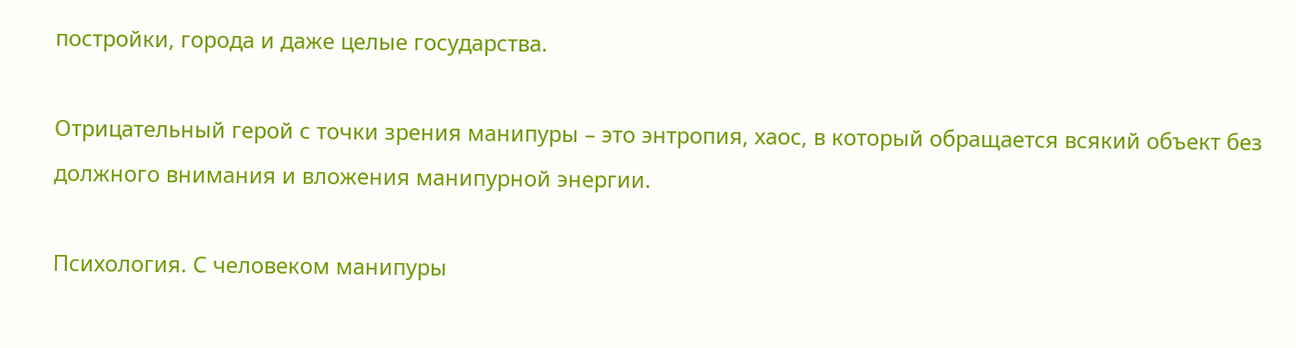постройки, города и даже целые государства.

Отрицательный герой с точки зрения манипуры – это энтропия, хаос, в который обращается всякий объект без должного внимания и вложения манипурной энергии.

Психология. С человеком манипуры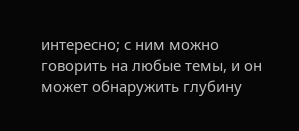интересно; с ним можно говорить на любые темы, и он может обнаружить глубину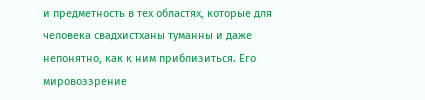и предметность в тех областях, которые для человека свадхистханы туманны и даже непонятно, как к ним приблизиться. Его мировоззрение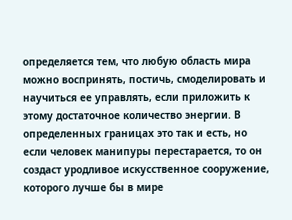определяется тем, что любую область мира можно воспринять, постичь, смоделировать и научиться ее управлять, если приложить к этому достаточное количество энергии. В определенных границах это так и есть, но если человек манипуры перестарается, то он создаст уродливое искусственное сооружение, которого лучше бы в мире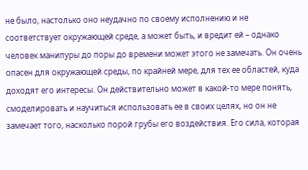не было, настолько оно неудачно по своему исполнению и не соответствует окружающей среде, а может быть, и вредит ей – однако человек манипуры до поры до времени может этого не замечать. Он очень опасен для окружающей среды, по крайней мере, для тех ее областей, куда доходят его интересы. Он действительно может в какой-то мере понять, смоделировать и научиться использовать ее в своих целях, но он не замечает того, насколько порой грубы его воздействия. Его сила, которая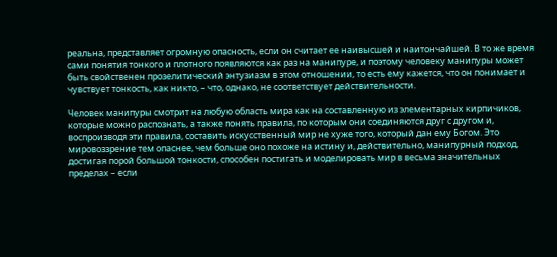реальна, представляет огромную опасность, если он считает ее наивысшей и наитончайшей. В то же время сами понятия тонкого и плотного появляются как раз на манипуре, и поэтому человеку манипуры может быть свойственен прозелитический энтузиазм в этом отношении, то есть ему кажется, что он понимает и чувствует тонкость, как никто, – что, однако, не соответствует действительности.

Человек манипуры смотрит на любую область мира как на составленную из элементарных кирпичиков, которые можно распознать, а также понять правила, по которым они соединяются друг с другом и, воспроизводя эти правила, составить искусственный мир не хуже того, который дан ему Богом. Это мировоззрение тем опаснее, чем больше оно похоже на истину и, действительно, манипурный подход, достигая порой большой тонкости, способен постигать и моделировать мир в весьма значительных пределах – если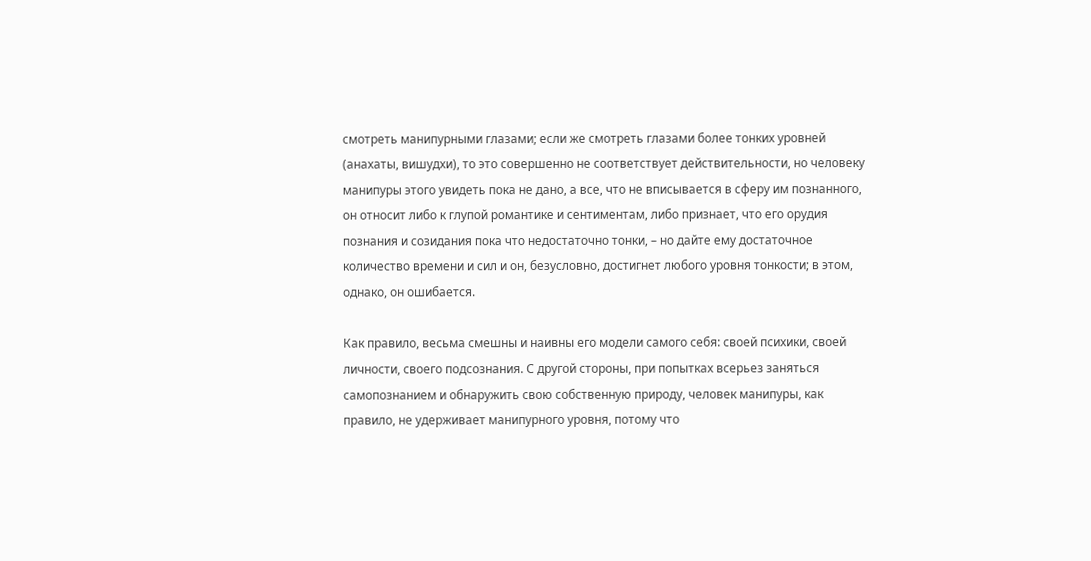смотреть манипурными глазами; если же смотреть глазами более тонких уровней (анахаты, вишудхи), то это совершенно не соответствует действительности, но человеку манипуры этого увидеть пока не дано, а все, что не вписывается в сферу им познанного, он относит либо к глупой романтике и сентиментам, либо признает, что его орудия познания и созидания пока что недостаточно тонки, – но дайте ему достаточное количество времени и сил и он, безусловно, достигнет любого уровня тонкости; в этом, однако, он ошибается.

Как правило, весьма смешны и наивны его модели самого себя: своей психики, своей личности, своего подсознания. С другой стороны, при попытках всерьез заняться самопознанием и обнаружить свою собственную природу, человек манипуры, как правило, не удерживает манипурного уровня, потому что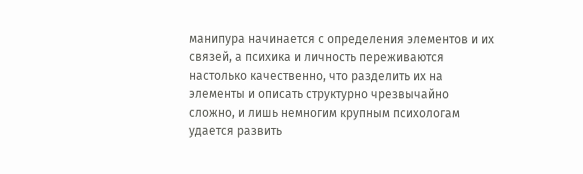манипура начинается с определения элементов и их связей, а психика и личность переживаются настолько качественно, что разделить их на элементы и описать структурно чрезвычайно сложно, и лишь немногим крупным психологам удается развить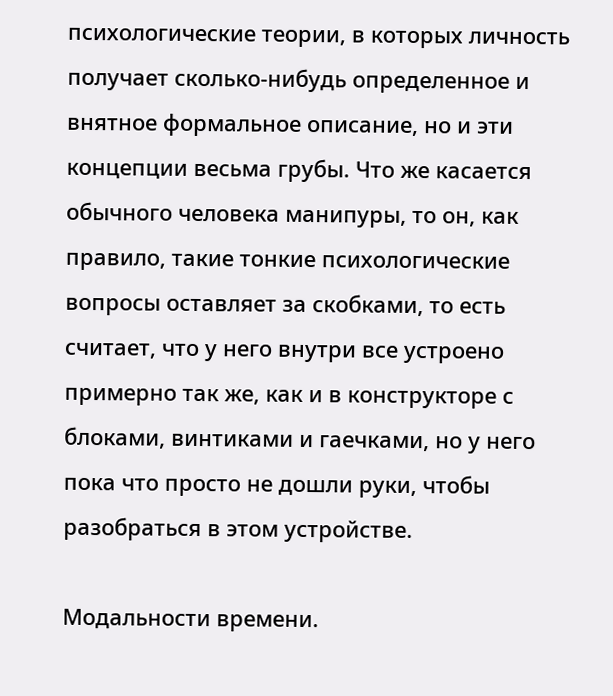психологические теории, в которых личность получает сколько-нибудь определенное и внятное формальное описание, но и эти концепции весьма грубы. Что же касается обычного человека манипуры, то он, как правило, такие тонкие психологические вопросы оставляет за скобками, то есть считает, что у него внутри все устроено примерно так же, как и в конструкторе с блоками, винтиками и гаечками, но у него пока что просто не дошли руки, чтобы разобраться в этом устройстве.

Модальности времени.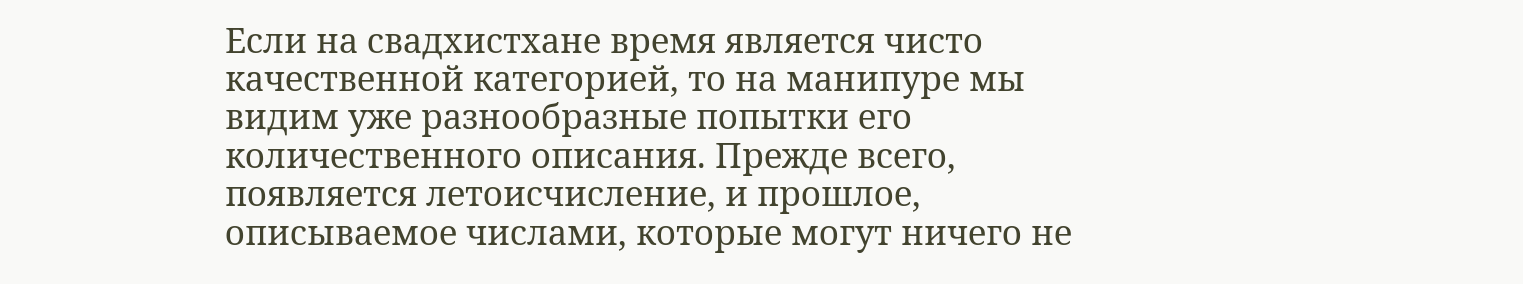Если на свадхистхане время является чисто качественной категорией, то на манипуре мы видим уже разнообразные попытки его количественного описания. Прежде всего, появляется летоисчисление, и прошлое, описываемое числами, которые могут ничего не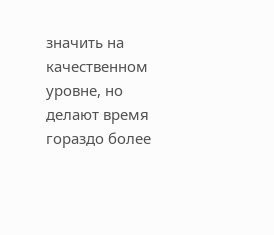значить на качественном уровне, но делают время гораздо более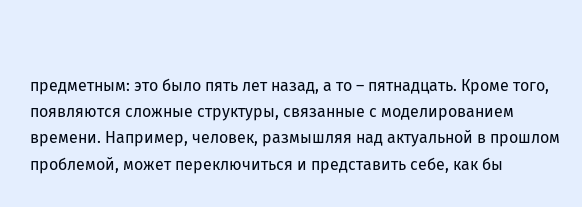предметным: это было пять лет назад, а то – пятнадцать. Кроме того, появляются сложные структуры, связанные с моделированием времени. Например, человек, размышляя над актуальной в прошлом проблемой, может переключиться и представить себе, как бы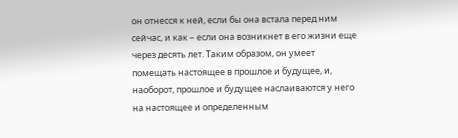он отнесся к ней, если бы она встала перед ним сейчас, и как – если она возникнет в его жизни еще через десять лет. Таким образом, он умеет помещать настоящее в прошлое и будущее, и, наоборот, прошлое и будущее наслаиваются у него на настоящее и определенным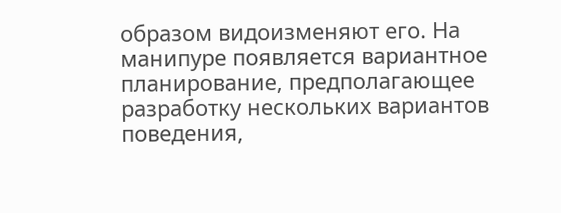образом видоизменяют его. На манипуре появляется вариантное планирование, предполагающее разработку нескольких вариантов поведения,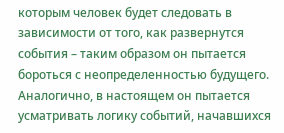которым человек будет следовать в зависимости от того, как развернутся события – таким образом он пытается бороться с неопределенностью будущего. Аналогично, в настоящем он пытается усматривать логику событий, начавшихся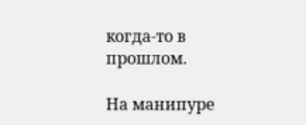когда-то в прошлом.

На манипуре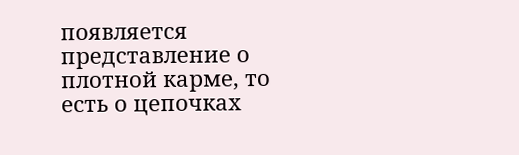появляется представление о плотной карме, то есть о цепочках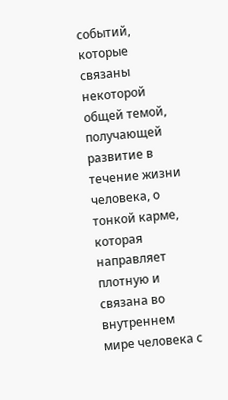событий, которые связаны некоторой общей темой, получающей развитие в течение жизни человека, о тонкой карме, которая направляет плотную и связана во внутреннем мире человека с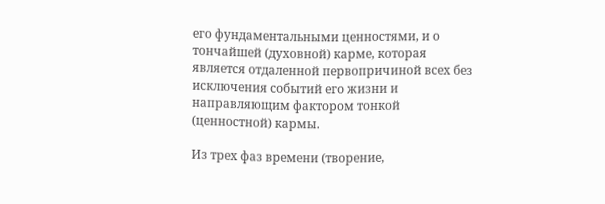его фундаментальными ценностями, и о тончайшей (духовной) карме, которая является отдаленной первопричиной всех без исключения событий его жизни и направляющим фактором тонкой (ценностной) кармы.

Из трех фаз времени (творение,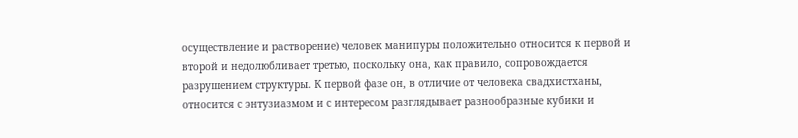осуществление и растворение) человек манипуры положительно относится к первой и второй и недолюбливает третью, поскольку она, как правило, сопровождается разрушением структуры. К первой фазе он, в отличие от человека свадхистханы, относится с энтузиазмом и с интересом разглядывает разнообразные кубики и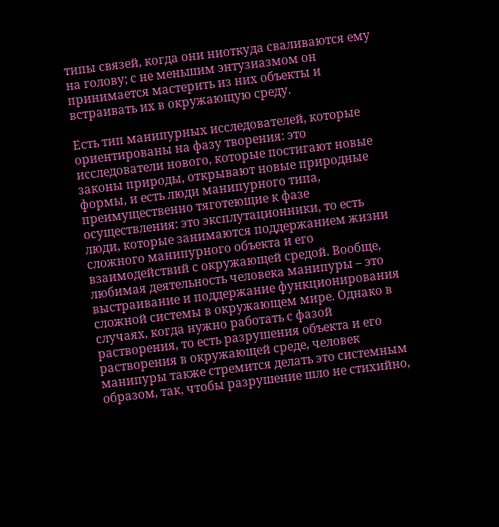типы связей, когда они ниоткуда сваливаются ему на голову; с не меньшим энтузиазмом он принимается мастерить из них объекты и встраивать их в окружающую среду.

Есть тип манипурных исследователей, которые ориентированы на фазу творения: это исследователи нового, которые постигают новые законы природы, открывают новые природные формы, и есть люди манипурного типа, преимущественно тяготеющие к фазе осуществления: это эксплутационники, то есть люди, которые занимаются поддержанием жизни сложного манипурного объекта и его взаимодействий с окружающей средой. Вообще, любимая деятельность человека манипуры – это выстраивание и поддержание функционирования сложной системы в окружающем мире. Однако в случаях, когда нужно работать с фазой растворения, то есть разрушения объекта и его растворения в окружающей среде, человек манипуры также стремится делать это системным образом, так, чтобы разрушение шло не стихийно,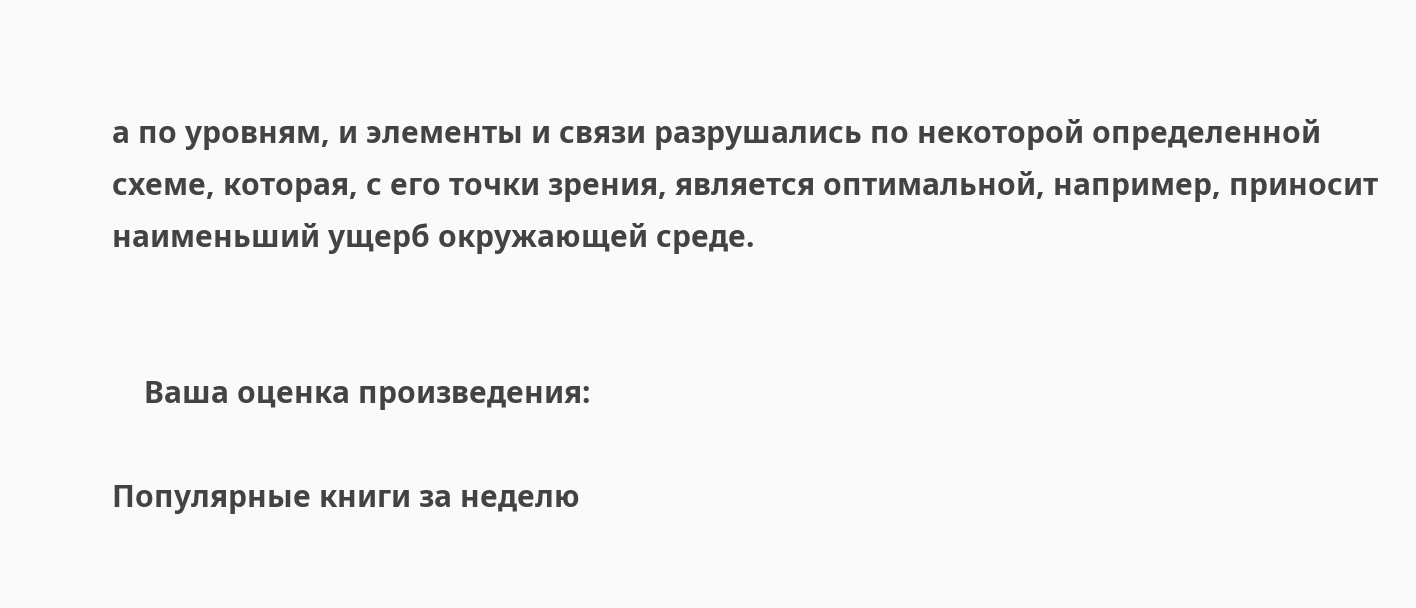а по уровням, и элементы и связи разрушались по некоторой определенной схеме, которая, с его точки зрения, является оптимальной, например, приносит наименьший ущерб окружающей среде.


    Ваша оценка произведения:

Популярные книги за неделю